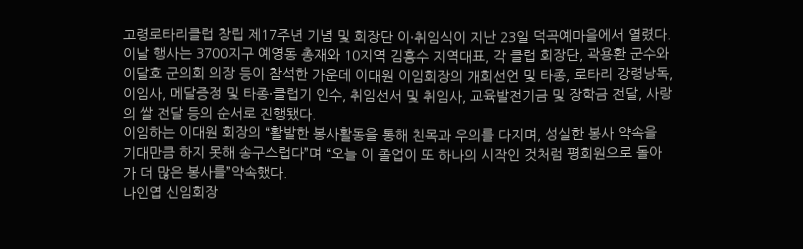고령로타리클럽 창립 제17주년 기념 및 회장단 이·취임식이 지난 23일 덕곡예마을에서 열렸다.
이날 행사는 3700지구 예영동 총재와 10지역 김흥수 지역대표, 각 클럽 회장단, 곽용환 군수와 이달호 군의회 의장 등이 참석한 가운데 이대원 이임회장의 개회선언 및 타종, 로타리 강령낭독, 이임사, 메달증정 및 타종·클럽기 인수, 취임선서 및 취임사, 교육발전기금 및 장학금 전달, 사랑의 쌀 전달 등의 순서로 진행됐다.
이임하는 이대원 회장의 “활발한 봉사활동을 통해 친목과 우의를 다지며, 성실한 봉사 약속을 기대만큼 하지 못해 송구스럽다”며 “오늘 이 졸업이 또 하나의 시작인 것처럼 평회원으로 돌아가 더 많은 봉사를”약속했다.
나인엽 신임회장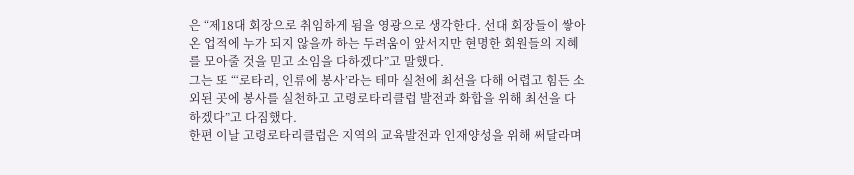은 “제18대 회장으로 취임하게 됨을 영광으로 생각한다. 선대 회장들이 쌓아온 업적에 누가 되지 않을까 하는 두려움이 앞서지만 현명한 회원들의 지혜를 모아줄 것을 믿고 소임을 다하겠다”고 말했다.
그는 또 “‘로타리, 인류에 봉사’라는 테마 실천에 최선을 다해 어렵고 힘든 소외된 곳에 봉사를 실천하고 고령로타리클럽 발전과 화합을 위해 최선을 다하겠다”고 다짐했다.
한편 이날 고령로타리클럽은 지역의 교육발전과 인재양성을 위해 써달라며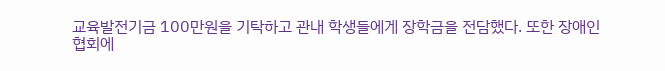교육발전기금 100만원을 기탁하고 관내 학생들에게 장학금을 전담했다. 또한 장애인협회에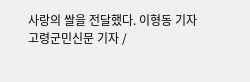사랑의 쌀을 전달했다. 이형동 기자
고령군민신문 기자 /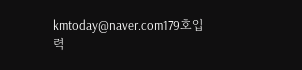kmtoday@naver.com179호입력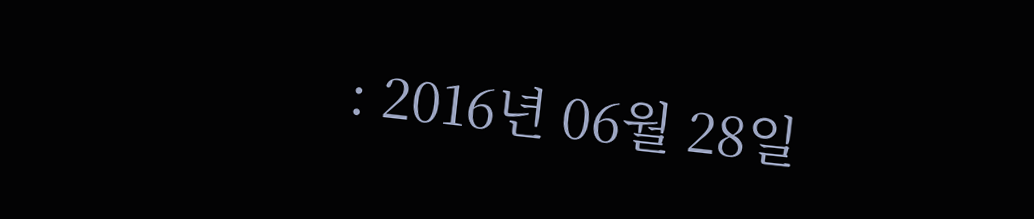: 2016년 06월 28일